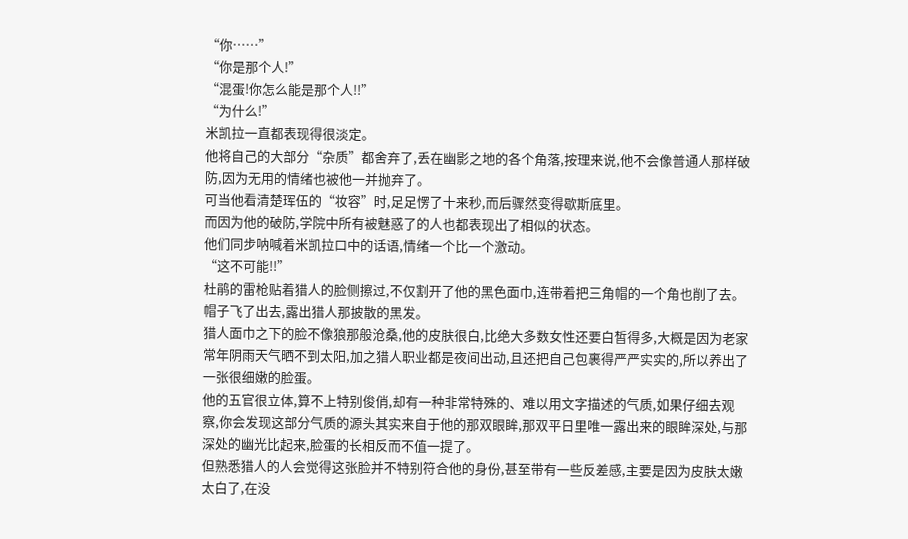“你……”
“你是那个人!”
“混蛋!你怎么能是那个人!!”
“为什么!”
米凯拉一直都表现得很淡定。
他将自己的大部分“杂质”都舍弃了,丢在幽影之地的各个角落,按理来说,他不会像普通人那样破防,因为无用的情绪也被他一并抛弃了。
可当他看清楚珲伍的“妆容”时,足足愣了十来秒,而后骤然变得歇斯底里。
而因为他的破防,学院中所有被魅惑了的人也都表现出了相似的状态。
他们同步呐喊着米凯拉口中的话语,情绪一个比一个激动。
“这不可能!!”
杜鹃的雷枪贴着猎人的脸侧擦过,不仅割开了他的黑色面巾,连带着把三角帽的一个角也削了去。
帽子飞了出去,露出猎人那披散的黑发。
猎人面巾之下的脸不像狼那般沧桑,他的皮肤很白,比绝大多数女性还要白皙得多,大概是因为老家常年阴雨天气晒不到太阳,加之猎人职业都是夜间出动,且还把自己包裹得严严实实的,所以养出了一张很细嫩的脸蛋。
他的五官很立体,算不上特别俊俏,却有一种非常特殊的、难以用文字描述的气质,如果仔细去观察,你会发现这部分气质的源头其实来自于他的那双眼眸,那双平日里唯一露出来的眼眸深处,与那深处的幽光比起来,脸蛋的长相反而不值一提了。
但熟悉猎人的人会觉得这张脸并不特别符合他的身份,甚至带有一些反差感,主要是因为皮肤太嫩太白了,在没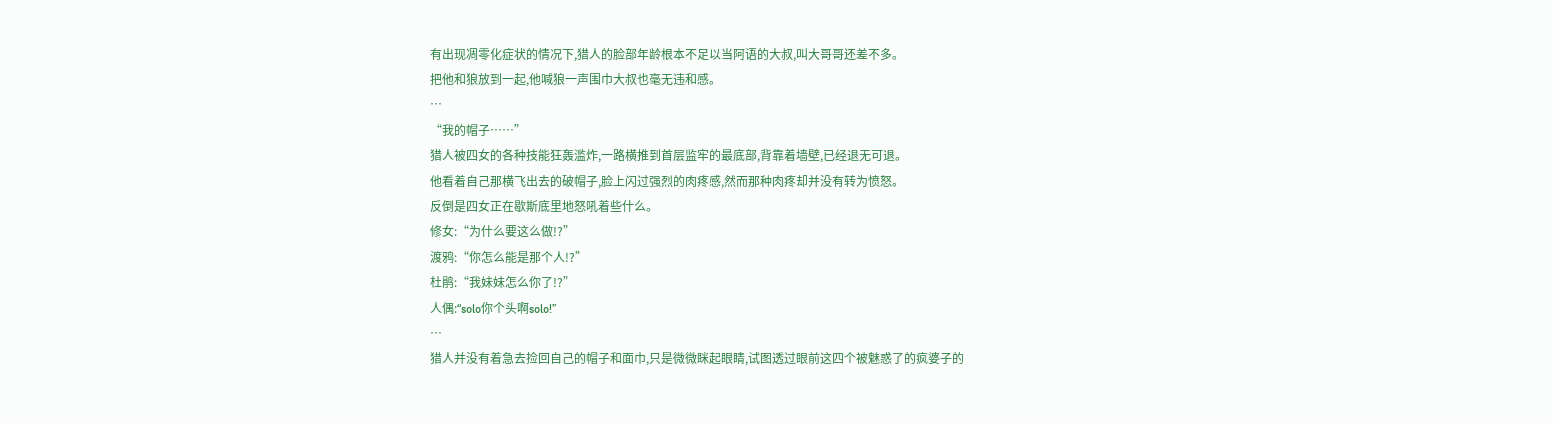有出现凋零化症状的情况下,猎人的脸部年龄根本不足以当阿语的大叔,叫大哥哥还差不多。
把他和狼放到一起,他喊狼一声围巾大叔也毫无违和感。
…
“我的帽子……”
猎人被四女的各种技能狂轰滥炸,一路横推到首层监牢的最底部,背靠着墙壁,已经退无可退。
他看着自己那横飞出去的破帽子,脸上闪过强烈的肉疼感,然而那种肉疼却并没有转为愤怒。
反倒是四女正在歇斯底里地怒吼着些什么。
修女:“为什么要这么做!?”
渡鸦:“你怎么能是那个人!?”
杜鹃:“我妹妹怎么你了!?”
人偶:“solo你个头啊solo!”
…
猎人并没有着急去捡回自己的帽子和面巾,只是微微眯起眼睛,试图透过眼前这四个被魅惑了的疯婆子的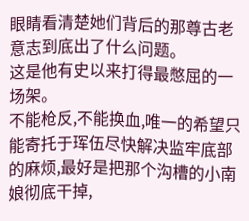眼睛看清楚她们背后的那尊古老意志到底出了什么问题。
这是他有史以来打得最憋屈的一场架。
不能枪反,不能换血,唯一的希望只能寄托于珲伍尽快解决监牢底部的麻烦,最好是把那个沟槽的小南娘彻底干掉,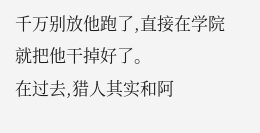千万别放他跑了,直接在学院就把他干掉好了。
在过去,猎人其实和阿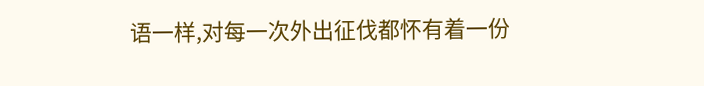语一样,对每一次外出征伐都怀有着一份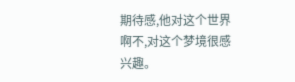期待感,他对这个世界啊不,对这个梦境很感兴趣。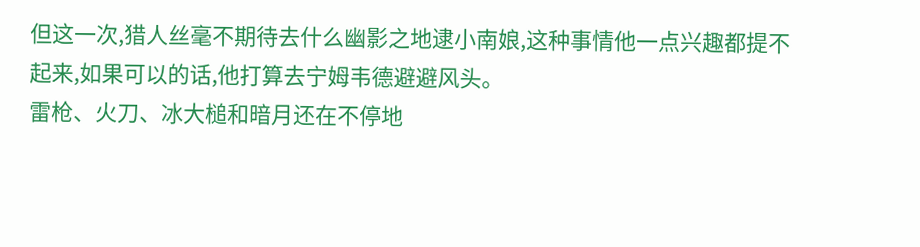但这一次,猎人丝毫不期待去什么幽影之地逮小南娘,这种事情他一点兴趣都提不起来,如果可以的话,他打算去宁姆韦德避避风头。
雷枪、火刀、冰大槌和暗月还在不停地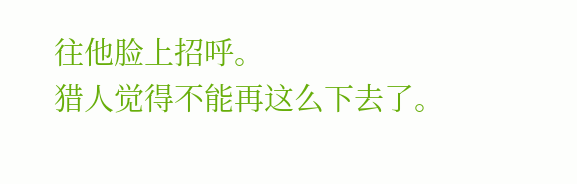往他脸上招呼。
猎人觉得不能再这么下去了。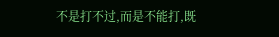不是打不过,而是不能打,既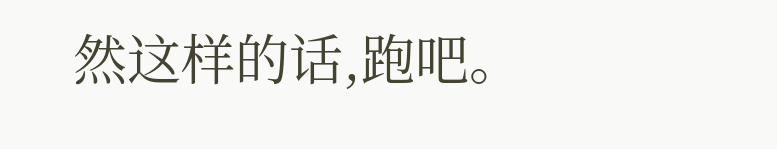然这样的话,跑吧。